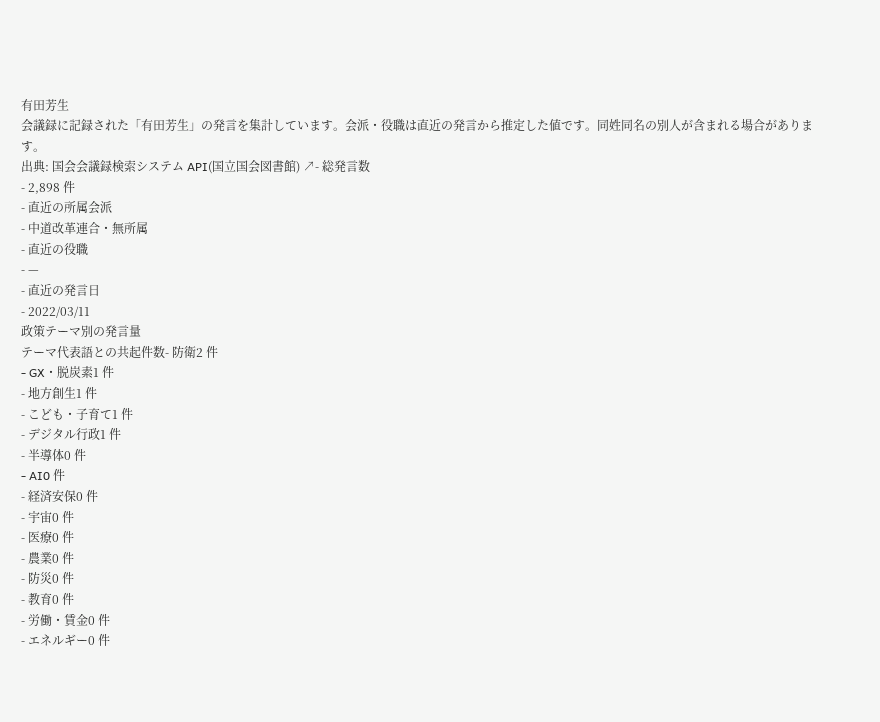有田芳生
会議録に記録された「有田芳生」の発言を集計しています。会派・役職は直近の発言から推定した値です。同姓同名の別人が含まれる場合があります。
出典: 国会会議録検索システム API(国立国会図書館) ↗- 総発言数
- 2,898 件
- 直近の所属会派
- 中道改革連合・無所属
- 直近の役職
- —
- 直近の発言日
- 2022/03/11
政策テーマ別の発言量
テーマ代表語との共起件数- 防衛2 件
- GX・脱炭素1 件
- 地方創生1 件
- こども・子育て1 件
- デジタル行政1 件
- 半導体0 件
- AI0 件
- 経済安保0 件
- 宇宙0 件
- 医療0 件
- 農業0 件
- 防災0 件
- 教育0 件
- 労働・賃金0 件
- エネルギー0 件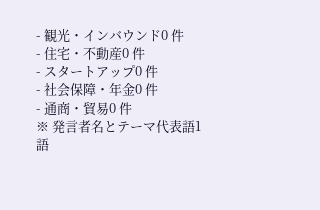- 観光・インバウンド0 件
- 住宅・不動産0 件
- スタートアップ0 件
- 社会保障・年金0 件
- 通商・貿易0 件
※ 発言者名とテーマ代表語1語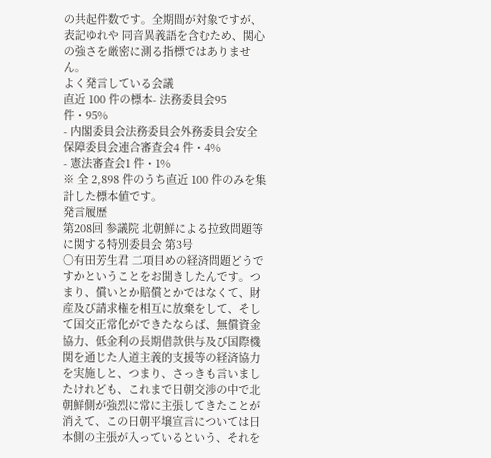の共起件数です。全期間が対象ですが、表記ゆれや 同音異義語を含むため、関心の強さを厳密に測る指標ではありません。
よく発言している会議
直近 100 件の標本- 法務委員会95 件・95%
- 内閣委員会法務委員会外務委員会安全保障委員会連合審査会4 件・4%
- 憲法審査会1 件・1%
※ 全 2,898 件のうち直近 100 件のみを集計した標本値です。
発言履歴
第208回 参議院 北朝鮮による拉致問題等に関する特別委員会 第3号
○有田芳生君 二項目めの経済問題どうですかということをお聞きしたんです。つまり、償いとか賠償とかではなくて、財産及び請求権を相互に放棄をして、そして国交正常化ができたならば、無償資金協力、低金利の長期借款供与及び国際機関を通じた人道主義的支援等の経済協力を実施しと、つまり、さっきも言いましたけれども、これまで日朝交渉の中で北朝鮮側が強烈に常に主張してきたことが消えて、この日朝平壌宣言については日本側の主張が入っているという、それを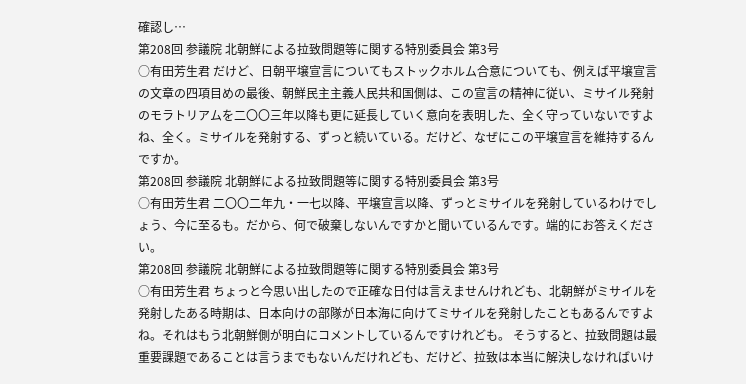確認し…
第208回 参議院 北朝鮮による拉致問題等に関する特別委員会 第3号
○有田芳生君 だけど、日朝平壌宣言についてもストックホルム合意についても、例えば平壌宣言の文章の四項目めの最後、朝鮮民主主義人民共和国側は、この宣言の精神に従い、ミサイル発射のモラトリアムを二〇〇三年以降も更に延長していく意向を表明した、全く守っていないですよね、全く。ミサイルを発射する、ずっと続いている。だけど、なぜにこの平壌宣言を維持するんですか。
第208回 参議院 北朝鮮による拉致問題等に関する特別委員会 第3号
○有田芳生君 二〇〇二年九・一七以降、平壌宣言以降、ずっとミサイルを発射しているわけでしょう、今に至るも。だから、何で破棄しないんですかと聞いているんです。端的にお答えください。
第208回 参議院 北朝鮮による拉致問題等に関する特別委員会 第3号
○有田芳生君 ちょっと今思い出したので正確な日付は言えませんけれども、北朝鮮がミサイルを発射したある時期は、日本向けの部隊が日本海に向けてミサイルを発射したこともあるんですよね。それはもう北朝鮮側が明白にコメントしているんですけれども。 そうすると、拉致問題は最重要課題であることは言うまでもないんだけれども、だけど、拉致は本当に解決しなければいけ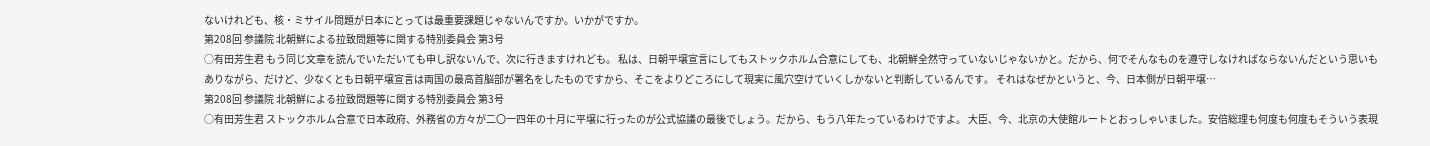ないけれども、核・ミサイル問題が日本にとっては最重要課題じゃないんですか。いかがですか。
第208回 参議院 北朝鮮による拉致問題等に関する特別委員会 第3号
○有田芳生君 もう同じ文章を読んでいただいても申し訳ないんで、次に行きますけれども。 私は、日朝平壌宣言にしてもストックホルム合意にしても、北朝鮮全然守っていないじゃないかと。だから、何でそんなものを遵守しなければならないんだという思いもありながら、だけど、少なくとも日朝平壌宣言は両国の最高首脳部が署名をしたものですから、そこをよりどころにして現実に風穴空けていくしかないと判断しているんです。 それはなぜかというと、今、日本側が日朝平壌…
第208回 参議院 北朝鮮による拉致問題等に関する特別委員会 第3号
○有田芳生君 ストックホルム合意で日本政府、外務省の方々が二〇一四年の十月に平壌に行ったのが公式協議の最後でしょう。だから、もう八年たっているわけですよ。 大臣、今、北京の大使館ルートとおっしゃいました。安倍総理も何度も何度もそういう表現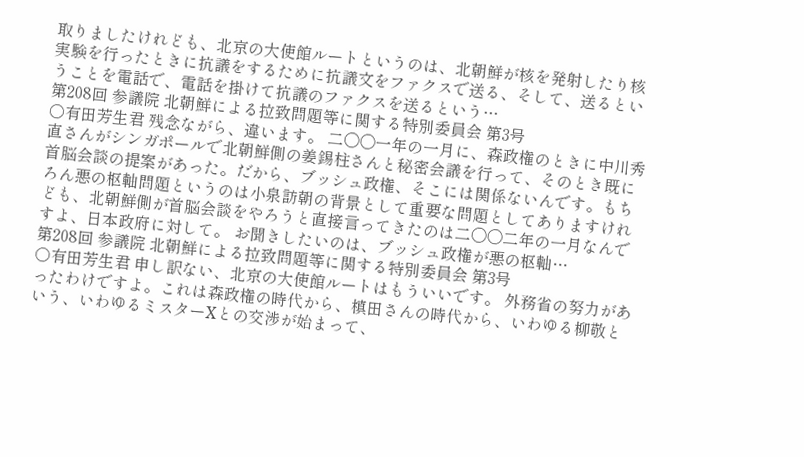取りましたけれども、北京の大使館ルートというのは、北朝鮮が核を発射したり核実験を行ったときに抗議をするために抗議文をファクスで送る、そして、送るということを電話で、電話を掛けて抗議のファクスを送るという…
第208回 参議院 北朝鮮による拉致問題等に関する特別委員会 第3号
○有田芳生君 残念ながら、違います。 二〇〇一年の一月に、森政権のときに中川秀直さんがシンガポールで北朝鮮側の姜錫柱さんと秘密会議を行って、そのとき既に首脳会談の提案があった。だから、ブッシュ政権、そこには関係ないんです。もちろん悪の枢軸問題というのは小泉訪朝の背景として重要な問題としてありますけれども、北朝鮮側が首脳会談をやろうと直接言ってきたのは二〇〇二年の一月なんですよ、日本政府に対して。 お聞きしたいのは、ブッシュ政権が悪の枢軸…
第208回 参議院 北朝鮮による拉致問題等に関する特別委員会 第3号
○有田芳生君 申し訳ない、北京の大使館ルートはもういいです。 外務省の努力があったわけですよ。これは森政権の時代から、槙田さんの時代から、いわゆる柳敬という、いわゆるミスターXとの交渉が始まって、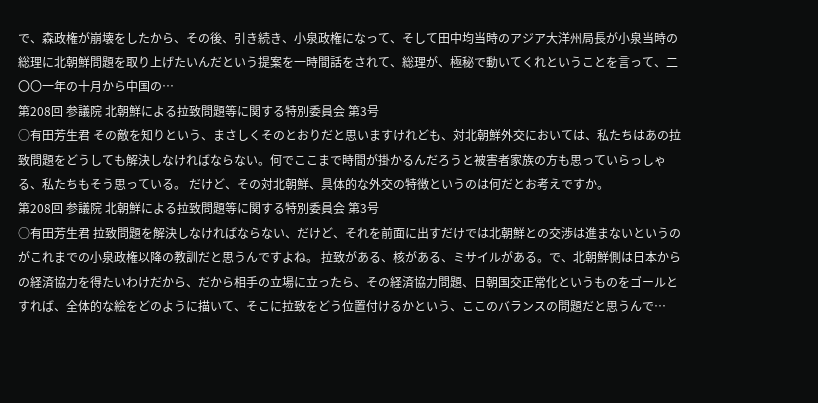で、森政権が崩壊をしたから、その後、引き続き、小泉政権になって、そして田中均当時のアジア大洋州局長が小泉当時の総理に北朝鮮問題を取り上げたいんだという提案を一時間話をされて、総理が、極秘で動いてくれということを言って、二〇〇一年の十月から中国の…
第208回 参議院 北朝鮮による拉致問題等に関する特別委員会 第3号
○有田芳生君 その敵を知りという、まさしくそのとおりだと思いますけれども、対北朝鮮外交においては、私たちはあの拉致問題をどうしても解決しなければならない。何でここまで時間が掛かるんだろうと被害者家族の方も思っていらっしゃる、私たちもそう思っている。 だけど、その対北朝鮮、具体的な外交の特徴というのは何だとお考えですか。
第208回 参議院 北朝鮮による拉致問題等に関する特別委員会 第3号
○有田芳生君 拉致問題を解決しなければならない、だけど、それを前面に出すだけでは北朝鮮との交渉は進まないというのがこれまでの小泉政権以降の教訓だと思うんですよね。 拉致がある、核がある、ミサイルがある。で、北朝鮮側は日本からの経済協力を得たいわけだから、だから相手の立場に立ったら、その経済協力問題、日朝国交正常化というものをゴールとすれば、全体的な絵をどのように描いて、そこに拉致をどう位置付けるかという、ここのバランスの問題だと思うんで…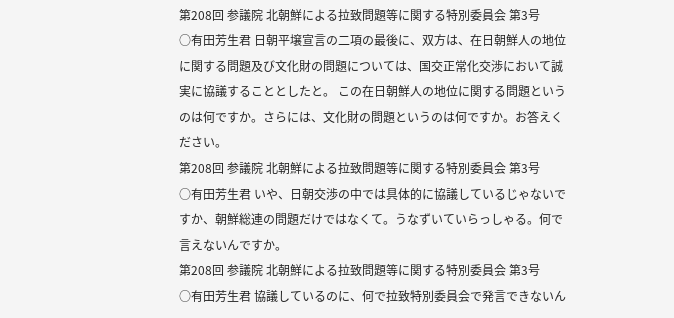第208回 参議院 北朝鮮による拉致問題等に関する特別委員会 第3号
○有田芳生君 日朝平壌宣言の二項の最後に、双方は、在日朝鮮人の地位に関する問題及び文化財の問題については、国交正常化交渉において誠実に協議することとしたと。 この在日朝鮮人の地位に関する問題というのは何ですか。さらには、文化財の問題というのは何ですか。お答えください。
第208回 参議院 北朝鮮による拉致問題等に関する特別委員会 第3号
○有田芳生君 いや、日朝交渉の中では具体的に協議しているじゃないですか、朝鮮総連の問題だけではなくて。うなずいていらっしゃる。何で言えないんですか。
第208回 参議院 北朝鮮による拉致問題等に関する特別委員会 第3号
○有田芳生君 協議しているのに、何で拉致特別委員会で発言できないん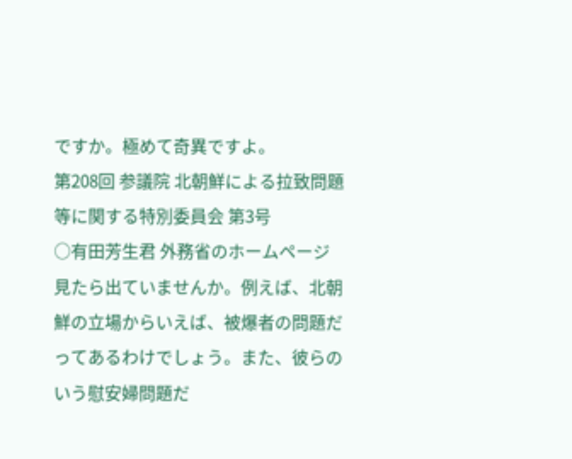ですか。極めて奇異ですよ。
第208回 参議院 北朝鮮による拉致問題等に関する特別委員会 第3号
○有田芳生君 外務省のホームページ見たら出ていませんか。例えば、北朝鮮の立場からいえば、被爆者の問題だってあるわけでしょう。また、彼らのいう慰安婦問題だ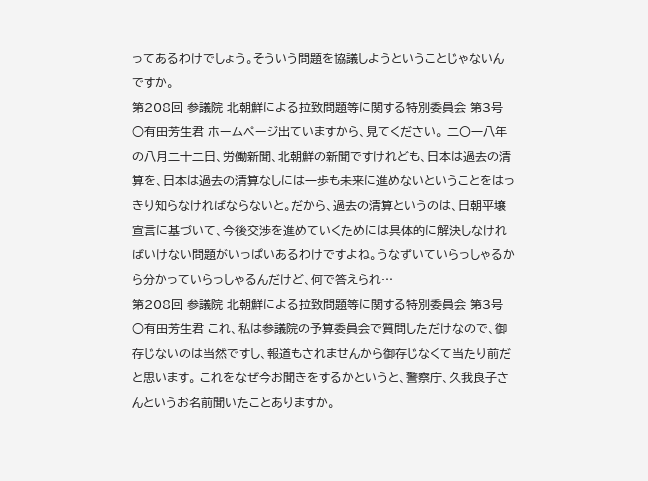ってあるわけでしょう。そういう問題を協議しようということじゃないんですか。
第208回 参議院 北朝鮮による拉致問題等に関する特別委員会 第3号
○有田芳生君 ホームページ出ていますから、見てください。 二〇一八年の八月二十二日、労働新聞、北朝鮮の新聞ですけれども、日本は過去の清算を、日本は過去の清算なしには一歩も未来に進めないということをはっきり知らなければならないと。だから、過去の清算というのは、日朝平壌宣言に基づいて、今後交渉を進めていくためには具体的に解決しなければいけない問題がいっぱいあるわけですよね。うなずいていらっしゃるから分かっていらっしゃるんだけど、何で答えられ…
第208回 参議院 北朝鮮による拉致問題等に関する特別委員会 第3号
○有田芳生君 これ、私は参議院の予算委員会で質問しただけなので、御存じないのは当然ですし、報道もされませんから御存じなくて当たり前だと思います。 これをなぜ今お聞きをするかというと、警察庁、久我良子さんというお名前聞いたことありますか。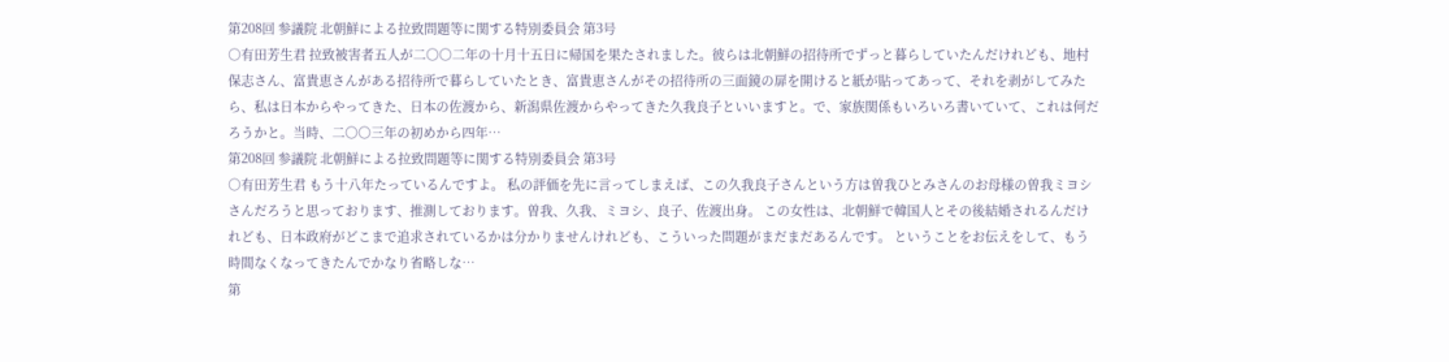第208回 参議院 北朝鮮による拉致問題等に関する特別委員会 第3号
○有田芳生君 拉致被害者五人が二〇〇二年の十月十五日に帰国を果たされました。彼らは北朝鮮の招待所でずっと暮らしていたんだけれども、地村保志さん、富貴恵さんがある招待所で暮らしていたとき、富貴恵さんがその招待所の三面鏡の扉を開けると紙が貼ってあって、それを剥がしてみたら、私は日本からやってきた、日本の佐渡から、新潟県佐渡からやってきた久我良子といいますと。で、家族関係もいろいろ書いていて、これは何だろうかと。当時、二〇〇三年の初めから四年…
第208回 参議院 北朝鮮による拉致問題等に関する特別委員会 第3号
○有田芳生君 もう十八年たっているんですよ。 私の評価を先に言ってしまえば、この久我良子さんという方は曽我ひとみさんのお母様の曽我ミヨシさんだろうと思っております、推測しております。曽我、久我、ミヨシ、良子、佐渡出身。 この女性は、北朝鮮で韓国人とその後結婚されるんだけれども、日本政府がどこまで追求されているかは分かりませんけれども、こういった問題がまだまだあるんです。 ということをお伝えをして、もう時間なくなってきたんでかなり省略しな…
第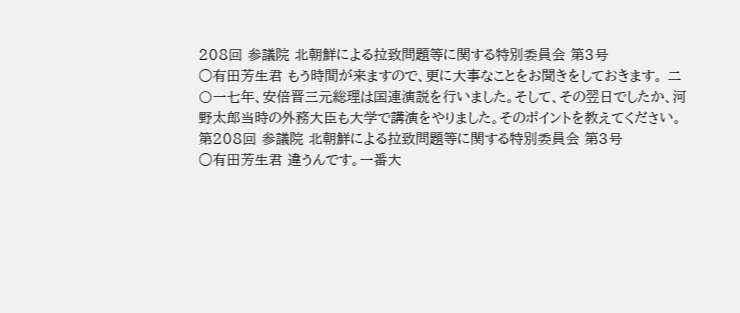208回 参議院 北朝鮮による拉致問題等に関する特別委員会 第3号
○有田芳生君 もう時間が来ますので、更に大事なことをお聞きをしておきます。 二〇一七年、安倍晋三元総理は国連演説を行いました。そして、その翌日でしたか、河野太郎当時の外務大臣も大学で講演をやりました。そのポイントを教えてください。
第208回 参議院 北朝鮮による拉致問題等に関する特別委員会 第3号
○有田芳生君 違うんです。一番大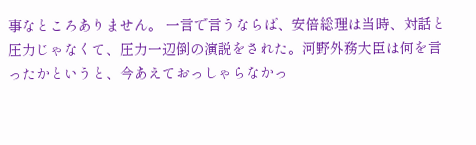事なところありません。 一言で言うならば、安倍総理は当時、対話と圧力じゃなくて、圧力一辺倒の演説をされた。河野外務大臣は何を言ったかというと、今あえておっしゃらなかっ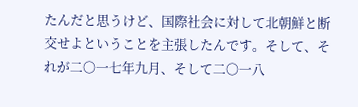たんだと思うけど、国際社会に対して北朝鮮と断交せよということを主張したんです。そして、それが二〇一七年九月、そして二〇一八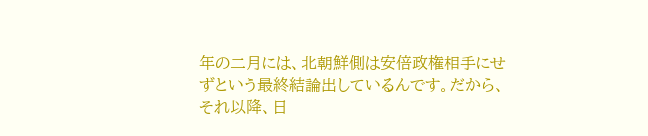年の二月には、北朝鮮側は安倍政権相手にせずという最終結論出しているんです。だから、それ以降、日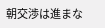朝交渉は進まな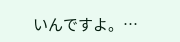いんですよ。…